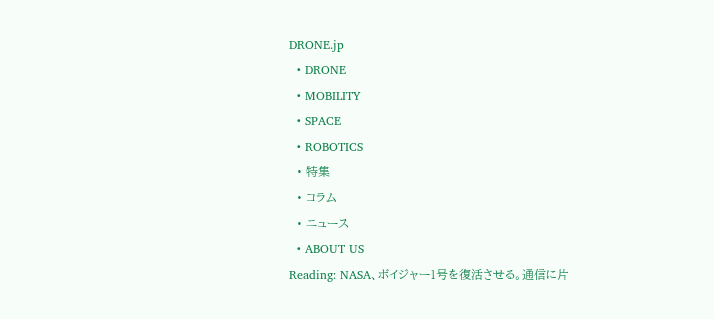DRONE.jp
  • DRONE
  • MOBILITY
  • SPACE
  • ROBOTICS
  • 特集
  • コラム
  • ニュース
  • ABOUT US
Reading: NASA、ボイジャー1号を復活させる。通信に片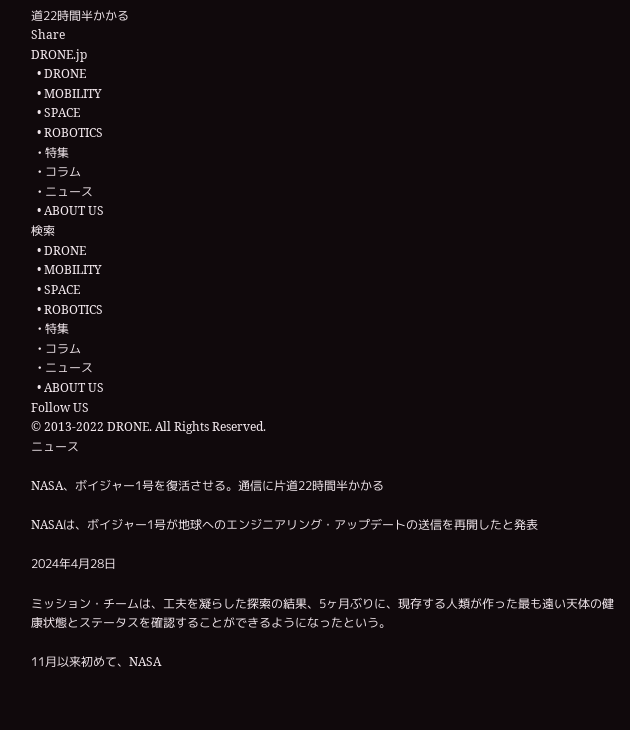道22時間半かかる
Share
DRONE.jp
  • DRONE
  • MOBILITY
  • SPACE
  • ROBOTICS
  • 特集
  • コラム
  • ニュース
  • ABOUT US
検索
  • DRONE
  • MOBILITY
  • SPACE
  • ROBOTICS
  • 特集
  • コラム
  • ニュース
  • ABOUT US
Follow US
© 2013-2022 DRONE. All Rights Reserved.
ニュース

NASA、ボイジャー1号を復活させる。通信に片道22時間半かかる

NASAは、ボイジャー1号が地球へのエンジニアリング・アップデートの送信を再開したと発表

2024年4月28日

ミッション・チームは、工夫を凝らした探索の結果、5ヶ月ぶりに、現存する人類が作った最も遠い天体の健康状態とステータスを確認することができるようになったという。

11月以来初めて、NASA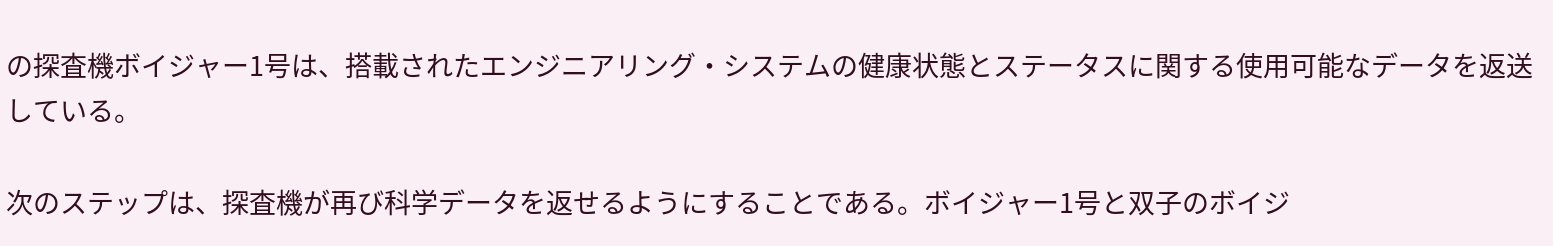の探査機ボイジャー1号は、搭載されたエンジニアリング・システムの健康状態とステータスに関する使用可能なデータを返送している。

次のステップは、探査機が再び科学データを返せるようにすることである。ボイジャー1号と双子のボイジ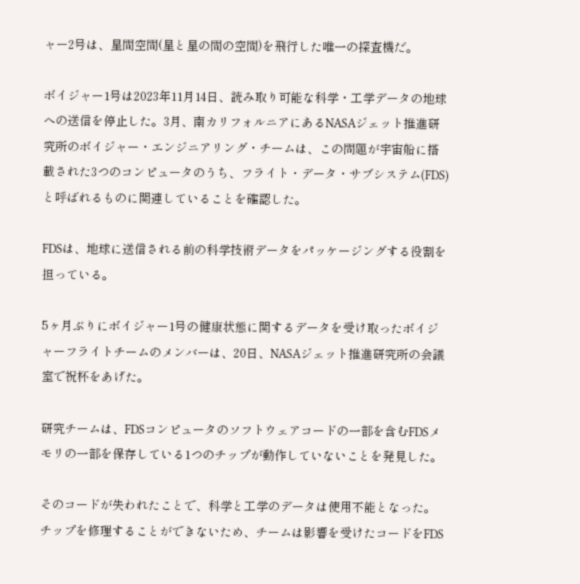ャー2号は、星間空間(星と星の間の空間)を飛行した唯一の探査機だ。

ボイジャー1号は2023年11月14日、読み取り可能な科学・工学データの地球への送信を停止した。3月、南カリフォルニアにあるNASAジェット推進研究所のボイジャー・エンジニアリング・チームは、この問題が宇宙船に搭載された3つのコンピュータのうち、フライト・データ・サブシステム(FDS)と呼ばれるものに関連していることを確認した。

FDSは、地球に送信される前の科学技術データをパッケージングする役割を担っている。

5ヶ月ぶりにボイジャー1号の健康状態に関するデータを受け取ったボイジャーフライトチームのメンバーは、20日、NASAジェット推進研究所の会議室で祝杯をあげた。

研究チームは、FDSコンピュータのソフトウェアコードの一部を含むFDSメモリの一部を保存している1つのチップが動作していないことを発見した。

そのコードが失われたことで、科学と工学のデータは使用不能となった。チップを修理することができないため、チームは影響を受けたコードをFDS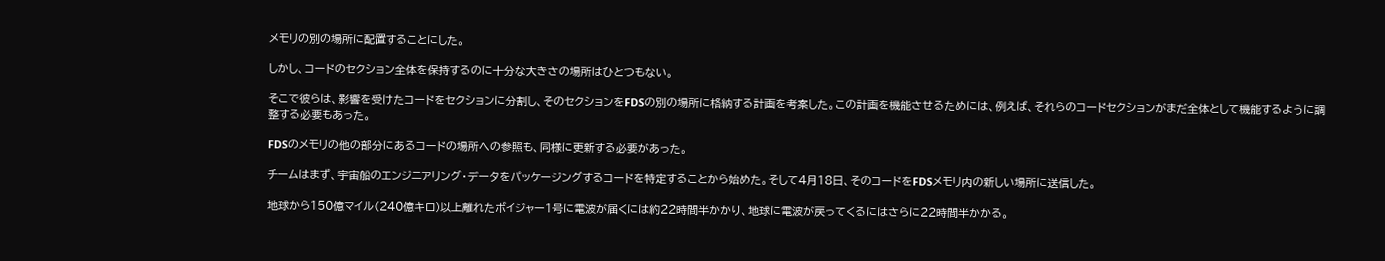メモリの別の場所に配置することにした。

しかし、コードのセクション全体を保持するのに十分な大きさの場所はひとつもない。

そこで彼らは、影響を受けたコードをセクションに分割し、そのセクションをFDSの別の場所に格納する計画を考案した。この計画を機能させるためには、例えば、それらのコードセクションがまだ全体として機能するように調整する必要もあった。

FDSのメモリの他の部分にあるコードの場所への参照も、同様に更新する必要があった。

チームはまず、宇宙船のエンジニアリング・データをパッケージングするコードを特定することから始めた。そして4月18日、そのコードをFDSメモリ内の新しい場所に送信した。

地球から150億マイル(240億キロ)以上離れたボイジャー1号に電波が届くには約22時間半かかり、地球に電波が戻ってくるにはさらに22時間半かかる。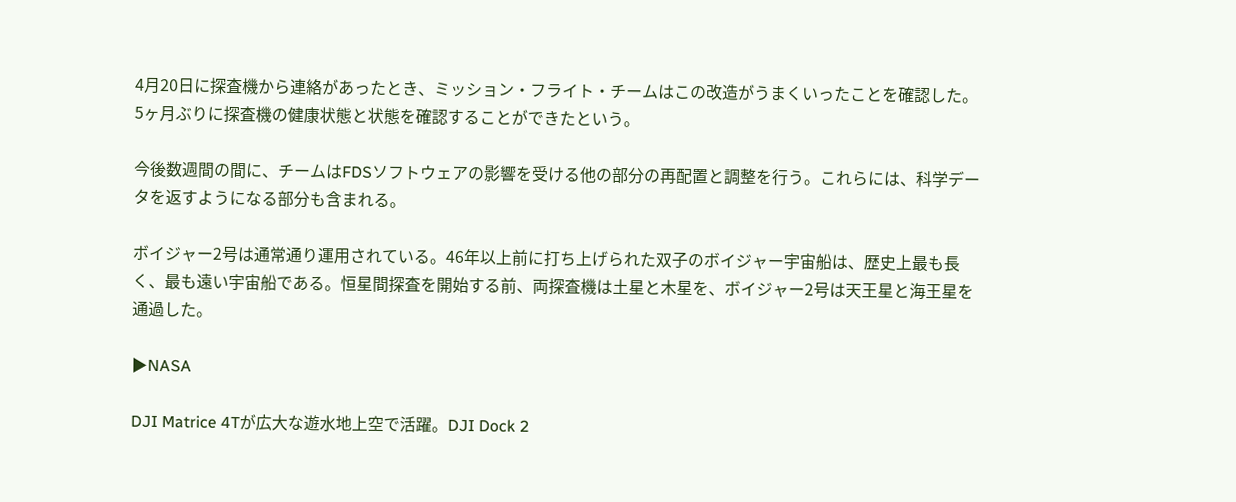4月20日に探査機から連絡があったとき、ミッション・フライト・チームはこの改造がうまくいったことを確認した。5ヶ月ぶりに探査機の健康状態と状態を確認することができたという。

今後数週間の間に、チームはFDSソフトウェアの影響を受ける他の部分の再配置と調整を行う。これらには、科学データを返すようになる部分も含まれる。

ボイジャー2号は通常通り運用されている。46年以上前に打ち上げられた双子のボイジャー宇宙船は、歴史上最も長く、最も遠い宇宙船である。恒星間探査を開始する前、両探査機は土星と木星を、ボイジャー2号は天王星と海王星を通過した。

▶NASA

DJI Matrice 4Tが広大な遊水地上空で活躍。DJI Dock 2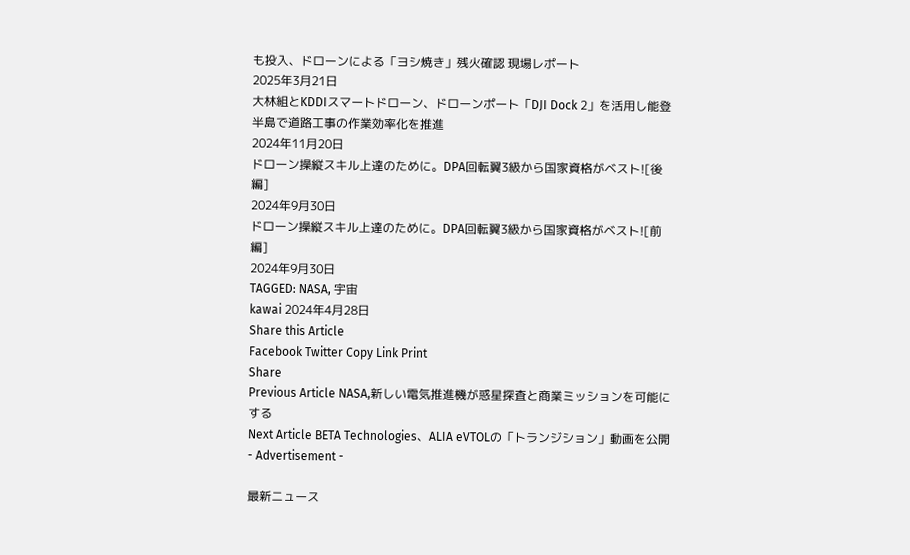も投入、ドローンによる「ヨシ焼き」残火確認 現場レポート
2025年3月21日
大林組とKDDIスマートドローン、ドローンポート「DJI Dock 2」を活用し能登半島で道路工事の作業効率化を推進
2024年11月20日
ドローン操縦スキル上達のために。DPA回転翼3級から国家資格がベスト![後編]
2024年9月30日
ドローン操縦スキル上達のために。DPA回転翼3級から国家資格がベスト![前編]
2024年9月30日
TAGGED: NASA, 宇宙
kawai 2024年4月28日
Share this Article
Facebook Twitter Copy Link Print
Share
Previous Article NASA,新しい電気推進機が惑星探査と商業ミッションを可能にする
Next Article BETA Technologies、ALIA eVTOLの「トランジション」動画を公開
- Advertisement -

最新ニュース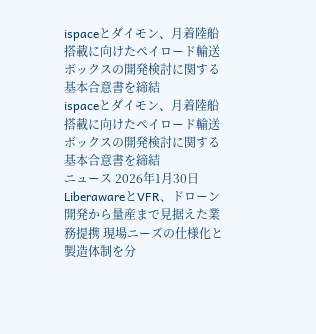ispaceとダイモン、月着陸船搭載に向けたペイロード輸送ボックスの開発検討に関する基本合意書を締結
ispaceとダイモン、月着陸船搭載に向けたペイロード輸送ボックスの開発検討に関する基本合意書を締結
ニュース 2026年1月30日
LiberawareとVFR、ドローン開発から量産まで見据えた業務提携 現場ニーズの仕様化と製造体制を分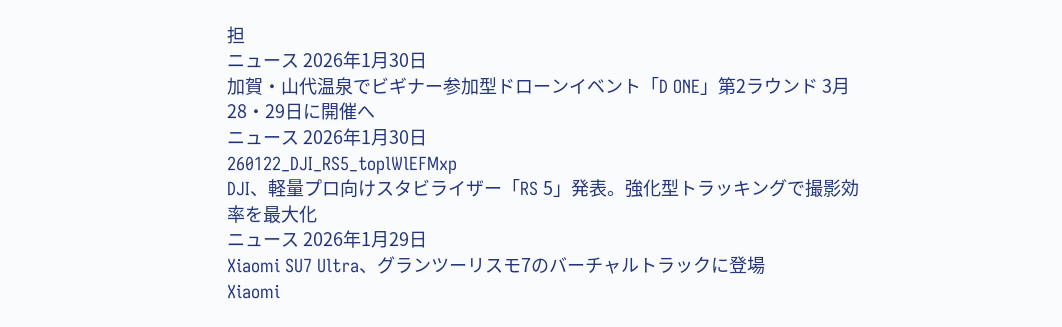担
ニュース 2026年1月30日
加賀・山代温泉でビギナー参加型ドローンイベント「D ONE」第2ラウンド 3月28・29日に開催へ
ニュース 2026年1月30日
260122_DJI_RS5_toplWlEFMxp
DJI、軽量プロ向けスタビライザー「RS 5」発表。強化型トラッキングで撮影効率を最大化
ニュース 2026年1月29日
Xiaomi SU7 Ultra、グランツーリスモ7のバーチャルトラックに登場
Xiaomi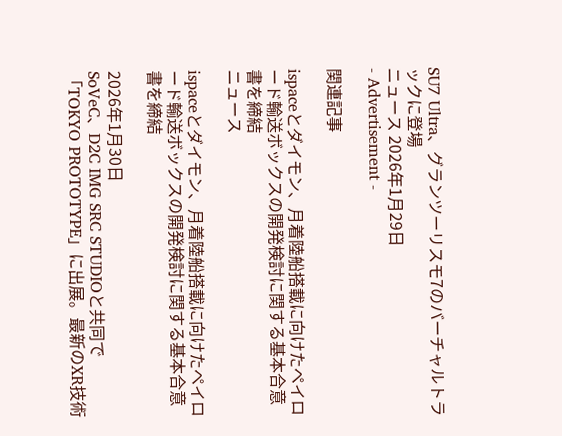SU7 Ultra、グランツーリスモ7のバーチャルトラックに登場
ニュース 2026年1月29日
- Advertisement -

関連記事

ispaceとダイモン、月着陸船搭載に向けたペイロード輸送ボックスの開発検討に関する基本合意書を締結
ニュース

ispaceとダイモン、月着陸船搭載に向けたペイロード輸送ボックスの開発検討に関する基本合意書を締結

2026年1月30日
SoVeC、D2C IMG SRC STUDIOと共同で「TOKYO PROTOTYPE」に出展。最新のXR技術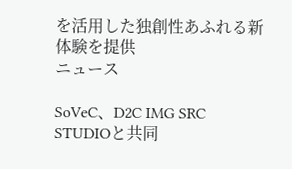を活用した独創性あふれる新体験を提供
ニュース

SoVeC、D2C IMG SRC STUDIOと共同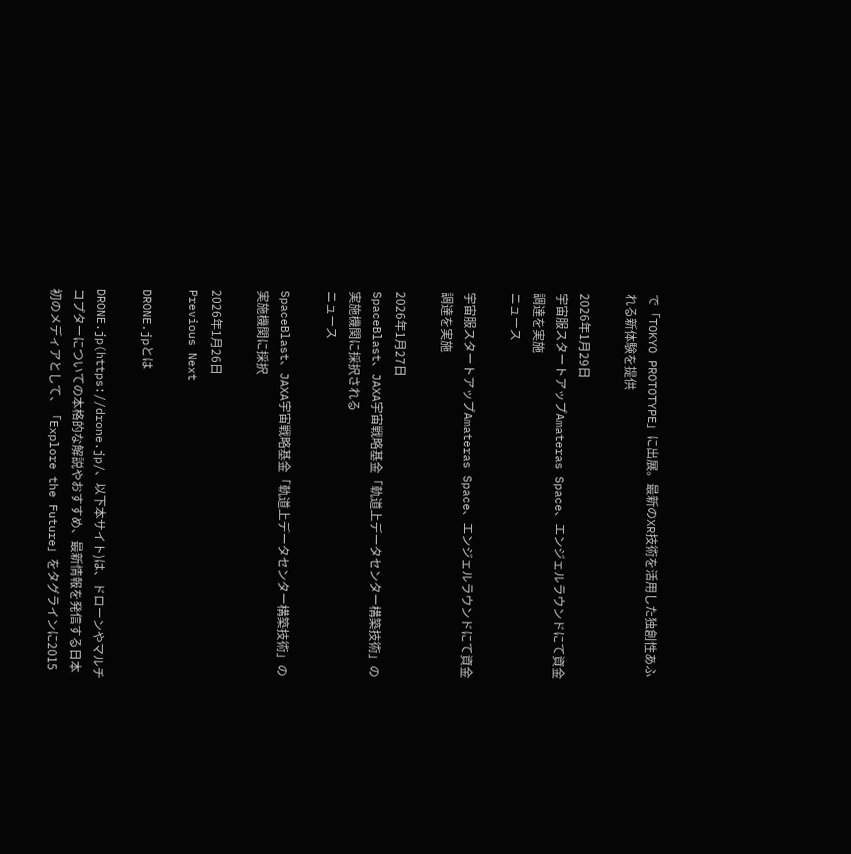で「TOKYO PROTOTYPE」に出展。最新のXR技術を活用した独創性あふれる新体験を提供

2026年1月29日
宇宙服スタートアップAmateras Space、エンジェルラウンドにて資金調達を実施
ニュース

宇宙服スタートアップAmateras Space、エンジェルラウンドにて資金調達を実施

2026年1月27日
SpaceBlast、JAXA宇宙戦略基金「軌道上データセンター構築技術」の実施機関に採択される
ニュース

SpaceBlast、JAXA宇宙戦略基金「軌道上データセンター構築技術」の実施機関に採択

2026年1月26日
Previous Next

DRONE.jpとは

DRONE.jp(https://drone.jp/、以下本サイト)は、ドローンやマルチコプターについての本格的な解説やおすすめ、最新情報を発信する日本初のメディアとして、「Explore the Future」をタグラインに2015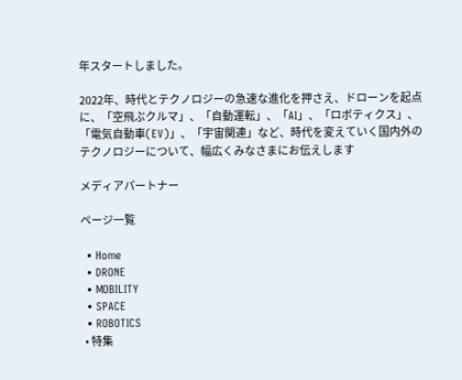年スタートしました。

2022年、時代とテクノロジーの急速な進化を押さえ、ドローンを起点に、「空飛ぶクルマ」、「自動運転」、「AI」、「ロボティクス」、「電気自動車(EV)」、「宇宙関連」など、時代を変えていく国内外のテクノロジーについて、幅広くみなさまにお伝えします

メディアパートナー

ページ一覧

  • Home
  • DRONE
  • MOBILITY
  • SPACE
  • ROBOTICS
  • 特集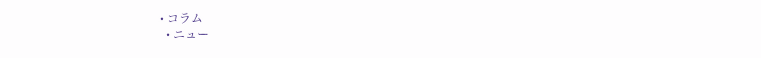• コラム
  • ニュー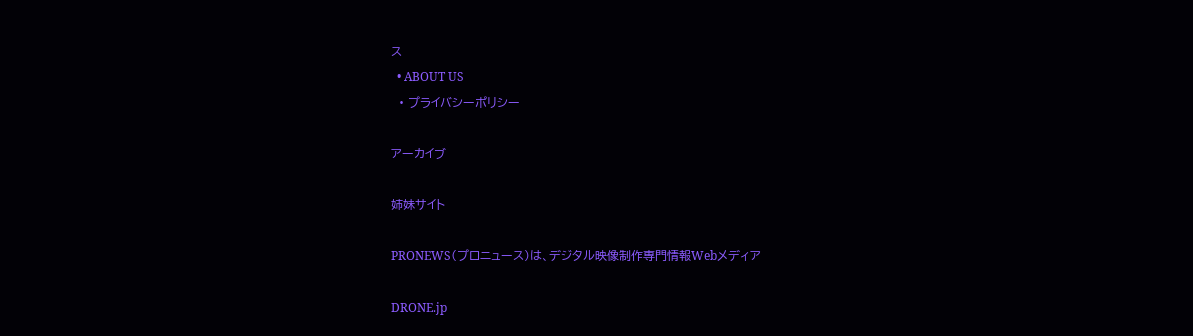ス
  • ABOUT US
  • プライバシーポリシー

アーカイブ

姉妹サイト

PRONEWS(プロニュース)は、デジタル映像制作専門情報Webメディア

DRONE.jp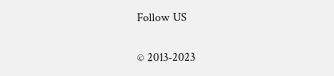Follow US

© 2013-2023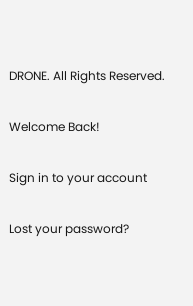DRONE. All Rights Reserved.

Welcome Back!

Sign in to your account

Lost your password?